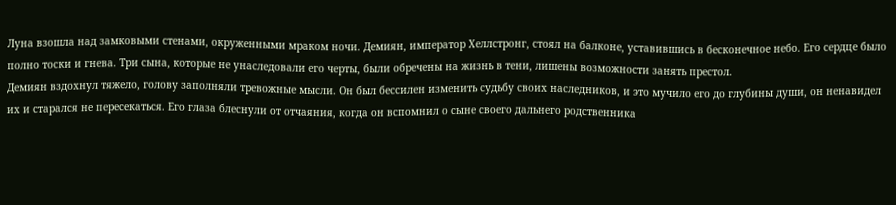Луна взошла над замковыми стенами, окруженными мраком ночи. Демиян, император Хеллстронг, стоял на балконе, уставившись в бесконечное небо. Его сердце было полно тоски и гнева. Три сына, которые не унаследовали его черты, были обречены на жизнь в тени, лишены возможности занять престол.
Демиян вздохнул тяжело, голову заполняли тревожные мысли. Он был бессилен изменить судьбу своих наследников, и это мучило его до глубины души, он ненавидел их и старался не пересекаться. Его глаза блеснули от отчаяния, когда он вспомнил о сыне своего дальнего родственника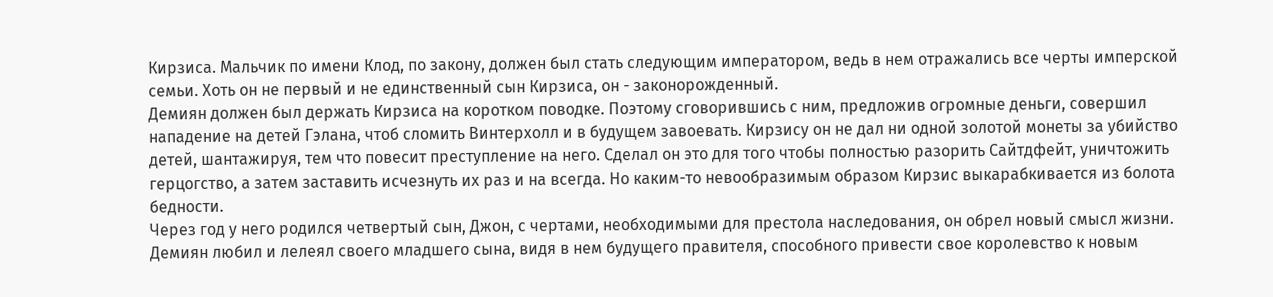Кирзиса. Мальчик по имени Клод, по закону, должен был стать следующим императором, ведь в нем отражались все черты имперской семьи. Хоть он не первый и не единственный сын Кирзиса, он - законорожденный.
Демиян должен был держать Кирзиса на коротком поводке. Поэтому сговорившись с ним, предложив огромные деньги, совершил нападение на детей Гэлана, чтоб сломить Винтерхолл и в будущем завоевать. Кирзису он не дал ни одной золотой монеты за убийство детей, шантажируя, тем что повесит преступление на него. Сделал он это для того чтобы полностью разорить Сайтдфейт, уничтожить герцогство, а затем заставить исчезнуть их раз и на всегда. Но каким-то невообразимым образом Кирзис выкарабкивается из болота бедности.
Через год у него родился четвертый сын, Джон, с чертами, необходимыми для престола наследования, он обрел новый смысл жизни. Демиян любил и лелеял своего младшего сына, видя в нем будущего правителя, способного привести свое королевство к новым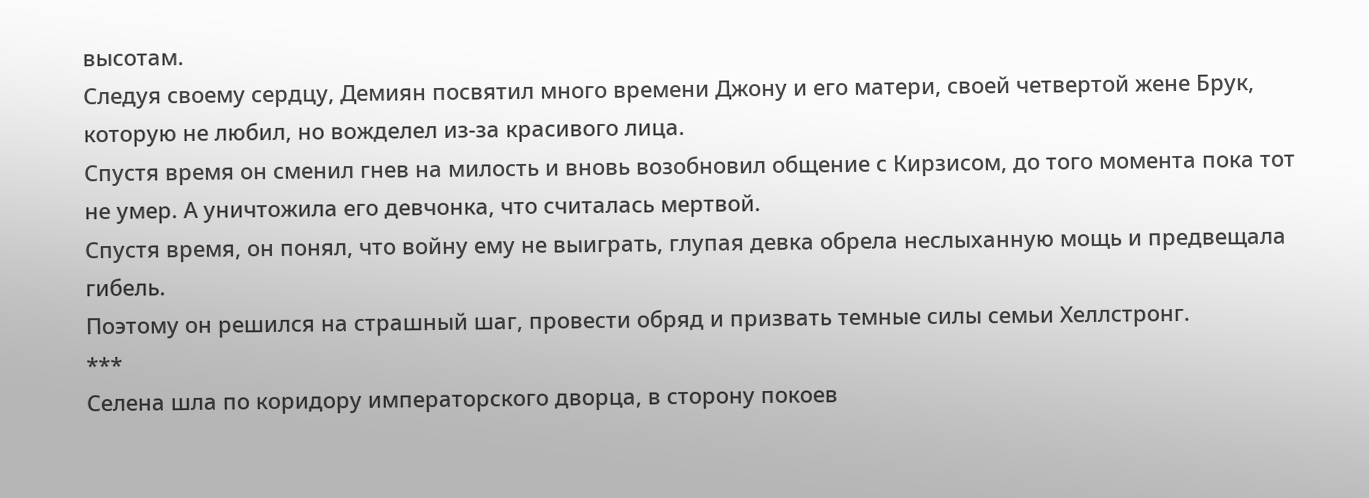высотам.
Следуя своему сердцу, Демиян посвятил много времени Джону и его матери, своей четвертой жене Брук, которую не любил, но вожделел из-за красивого лица.
Спустя время он сменил гнев на милость и вновь возобновил общение с Кирзисом, до того момента пока тот не умер. А уничтожила его девчонка, что считалась мертвой.
Спустя время, он понял, что войну ему не выиграть, глупая девка обрела неслыханную мощь и предвещала гибель.
Поэтому он решился на страшный шаг, провести обряд и призвать темные силы семьи Хеллстронг.
***
Селена шла по коридору императорского дворца, в сторону покоев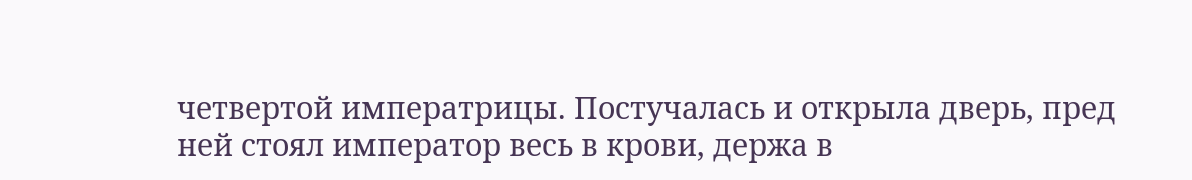четвертой императрицы. Постучалась и открыла дверь, пред ней стоял император весь в крови, держа в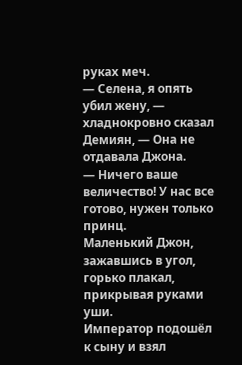руках меч.
— Селена, я опять убил жену, — хладнокровно сказал Демиян, — Она не отдавала Джона.
— Ничего ваше величество! У нас все готово, нужен только принц.
Маленький Джон, зажавшись в угол, горько плакал, прикрывая руками уши.
Император подошёл к сыну и взял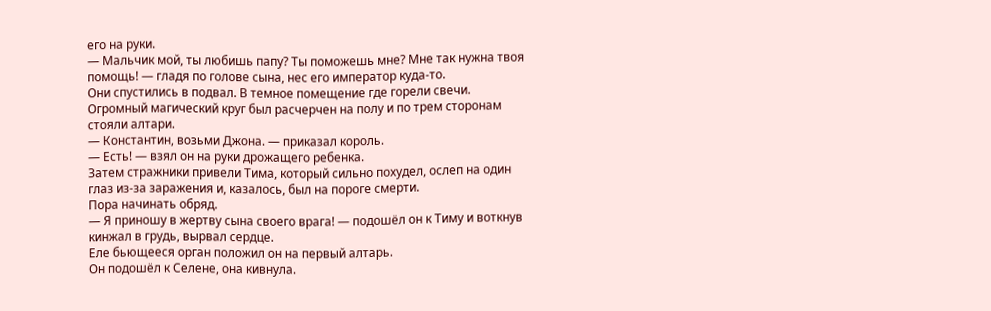его на руки.
— Мальчик мой, ты любишь папу? Ты поможешь мне? Мне так нужна твоя помощь! — гладя по голове сына, нес его император куда-то.
Они спустились в подвал. В темное помещение где горели свечи.
Огромный магический круг был расчерчен на полу и по трем сторонам стояли алтари.
— Константин, возьми Джона. — приказал король.
— Есть! — взял он на руки дрожащего ребенка.
Затем стражники привели Тима, который сильно похудел, ослеп на один глаз из-за заражения и, казалось, был на пороге смерти.
Пора начинать обряд.
— Я приношу в жертву сына своего врага! — подошёл он к Тиму и воткнув кинжал в грудь, вырвал сердце.
Еле бьющееся орган положил он на первый алтарь.
Он подошёл к Селене, она кивнула.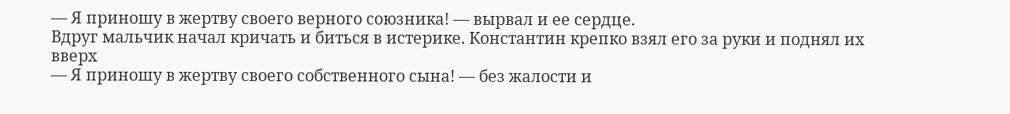— Я приношу в жертву своего верного союзника! — вырвал и ее сердце.
Вдруг мальчик начал кричать и биться в истерике. Константин крепко взял его за руки и поднял их вверх
— Я приношу в жертву своего собственного сына! — без жалости и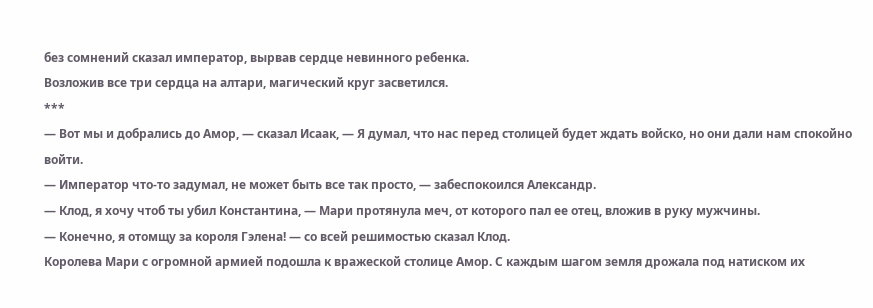без сомнений сказал император, вырвав сердце невинного ребенка.
Возложив все три сердца на алтари, магический круг засветился.
***
— Вот мы и добрались до Амор, — сказал Исаак, — Я думал, что нас перед столицей будет ждать войско, но они дали нам спокойно войти.
— Император что-то задумал, не может быть все так просто, — забеспокоился Александр.
— Клод, я хочу чтоб ты убил Константина, — Мари протянула меч, от которого пал ее отец, вложив в руку мужчины.
— Конечно, я отомщу за короля Гэлена! — со всей решимостью сказал Клод.
Королева Мари с огромной армией подошла к вражеской столице Амор. С каждым шагом земля дрожала под натиском их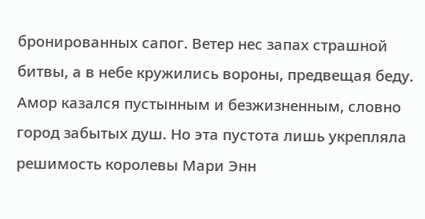бронированных сапог. Ветер нес запах страшной битвы, а в небе кружились вороны, предвещая беду.
Амор казался пустынным и безжизненным, словно город забытых душ. Но эта пустота лишь укрепляла решимость королевы Мари Энн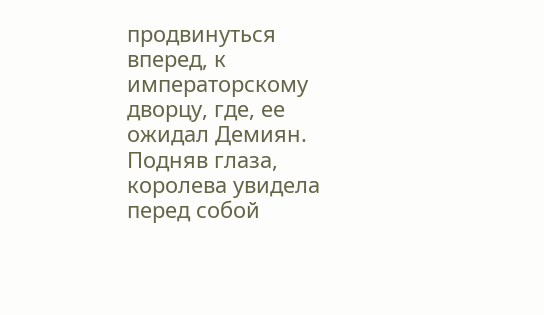продвинуться вперед, к императорскому дворцу, где, ее ожидал Демиян.
Подняв глаза, королева увидела перед собой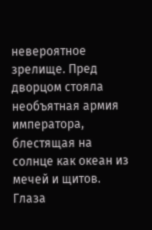невероятное зрелище. Пред дворцом стояла необъятная армия императора, блестящая на солнце как океан из мечей и щитов. Глаза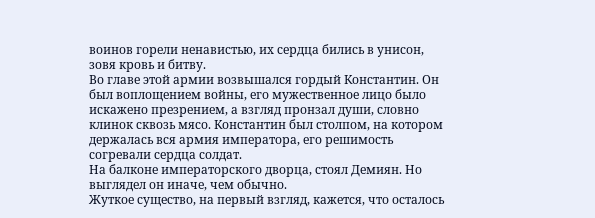воинов горели ненавистью, их сердца бились в унисон, зовя кровь и битву.
Во главе этой армии возвышался гордый Константин. Он был воплощением войны, его мужественное лицо было искажено презрением, а взгляд пронзал души, словно клинок сквозь мясо. Константин был столпом, на котором держалась вся армия императора, его решимость согревали сердца солдат.
На балконе императорского дворца, стоял Демиян. Но выглядел он иначе, чем обычно.
Жуткое существо, на первый взгляд, кажется, что осталось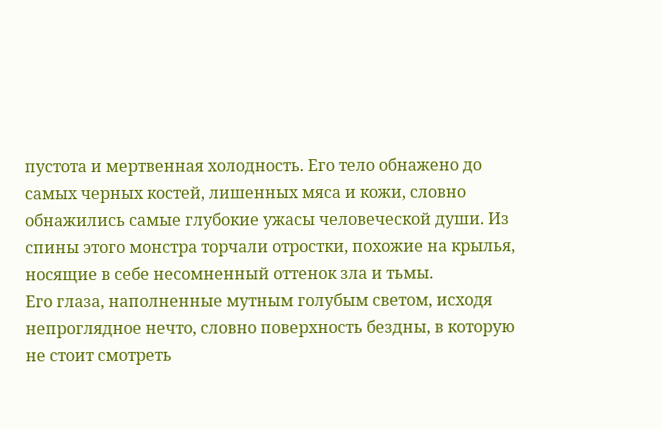пустота и мертвенная холодность. Его тело обнажено до самых черных костей, лишенных мяса и кожи, словно обнажились самые глубокие ужасы человеческой души. Из спины этого монстра торчали отростки, похожие на крылья, носящие в себе несомненный оттенок зла и тьмы.
Его глаза, наполненные мутным голубым светом, исходя непроглядное нечто, словно поверхность бездны, в которую не стоит смотреть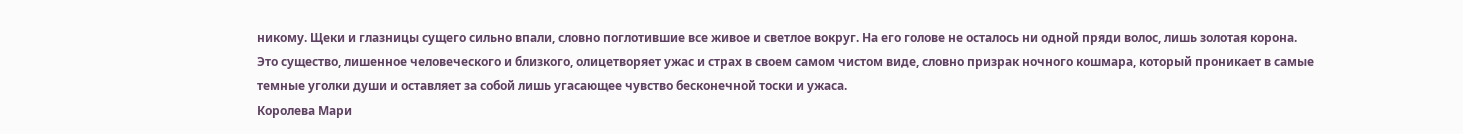никому. Щеки и глазницы сущего сильно впали, словно поглотившие все живое и светлое вокруг. На его голове не осталось ни одной пряди волос, лишь золотая корона.
Это существо, лишенное человеческого и близкого, олицетворяет ужас и страх в своем самом чистом виде, словно призрак ночного кошмара, который проникает в самые темные уголки души и оставляет за собой лишь угасающее чувство бесконечной тоски и ужаса.
Королева Мари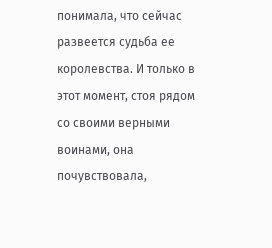понимала, что сейчас развеется судьба ее королевства. И только в этот момент, стоя рядом со своими верными воинами, она почувствовала,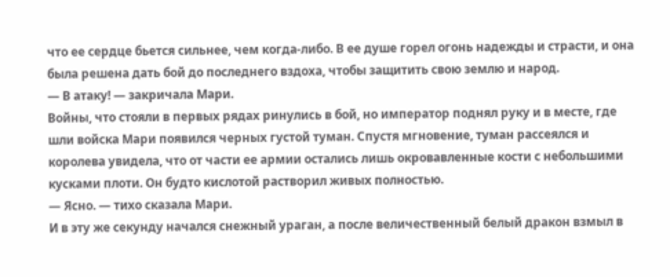что ее сердце бьется сильнее, чем когда-либо. В ее душе горел огонь надежды и страсти, и она была решена дать бой до последнего вздоха, чтобы защитить свою землю и народ.
— В атаку! — закричала Мари.
Войны, что стояли в первых рядах ринулись в бой, но император поднял руку и в месте, где шли войска Мари появился черных густой туман. Спустя мгновение, туман рассеялся и королева увидела, что от части ее армии остались лишь окровавленные кости с небольшими кусками плоти. Он будто кислотой растворил живых полностью.
— Ясно. — тихо сказала Мари.
И в эту же секунду начался снежный ураган, а после величественный белый дракон взмыл в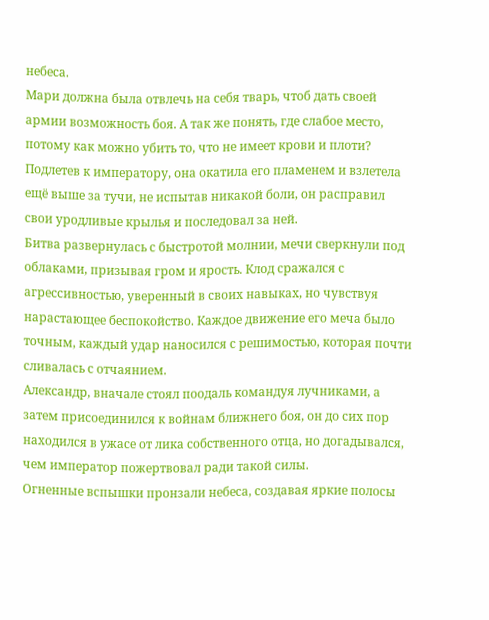небеса.
Мари должна была отвлечь на себя тварь, чтоб дать своей армии возможность боя. А так же понять, где слабое место, потому как можно убить то, что не имеет крови и плоти?
Подлетев к императору, она окатила его пламенем и взлетела ещё выше за тучи, не испытав никакой боли, он расправил свои уродливые крылья и последовал за ней.
Битва развернулась с быстротой молнии, мечи сверкнули под облаками, призывая гром и ярость. Клод сражался с агрессивностью, уверенный в своих навыках, но чувствуя нарастающее беспокойство. Каждое движение его меча было точным, каждый удар наносился с решимостью, которая почти сливалась с отчаянием.
Александр, вначале стоял поодаль командуя лучниками, а затем присоединился к войнам ближнего боя, он до сих пор находился в ужасе от лика собственного отца, но догадывался, чем император пожертвовал ради такой силы.
Огненные вспышки пронзали небеса, создавая яркие полосы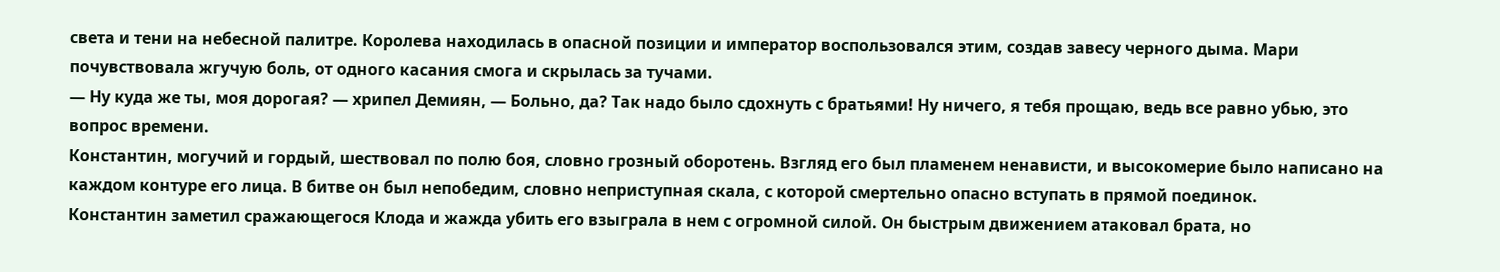света и тени на небесной палитре. Королева находилась в опасной позиции и император воспользовался этим, создав завесу черного дыма. Мари почувствовала жгучую боль, от одного касания смога и скрылась за тучами.
— Ну куда же ты, моя дорогая? — хрипел Демиян, — Больно, да? Так надо было сдохнуть с братьями! Ну ничего, я тебя прощаю, ведь все равно убью, это вопрос времени.
Константин, могучий и гордый, шествовал по полю боя, словно грозный оборотень. Взгляд его был пламенем ненависти, и высокомерие было написано на каждом контуре его лица. В битве он был непобедим, словно неприступная скала, с которой смертельно опасно вступать в прямой поединок.
Константин заметил сражающегося Клода и жажда убить его взыграла в нем с огромной силой. Он быстрым движением атаковал брата, но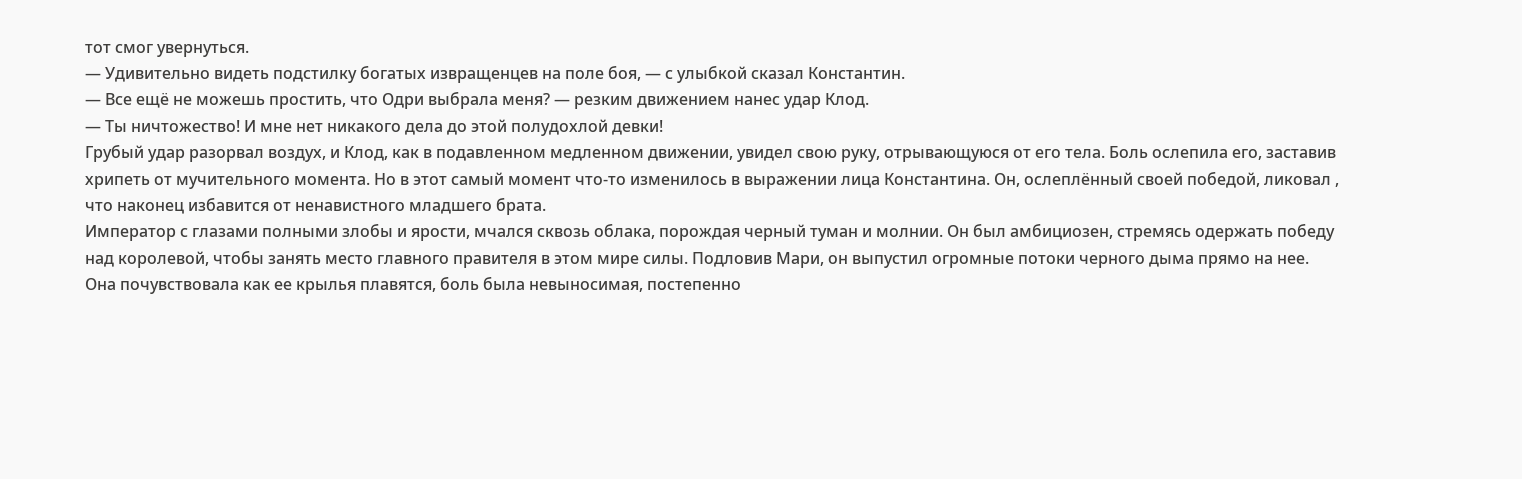тот смог увернуться.
— Удивительно видеть подстилку богатых извращенцев на поле боя, — с улыбкой сказал Константин.
— Все ещё не можешь простить, что Одри выбрала меня? — резким движением нанес удар Клод.
— Ты ничтожество! И мне нет никакого дела до этой полудохлой девки!
Грубый удар разорвал воздух, и Клод, как в подавленном медленном движении, увидел свою руку, отрывающуюся от его тела. Боль ослепила его, заставив хрипеть от мучительного момента. Но в этот самый момент что-то изменилось в выражении лица Константина. Он, ослеплённый своей победой, ликовал , что наконец избавится от ненавистного младшего брата.
Император с глазами полными злобы и ярости, мчался сквозь облака, порождая черный туман и молнии. Он был амбициозен, стремясь одержать победу над королевой, чтобы занять место главного правителя в этом мире силы. Подловив Мари, он выпустил огромные потоки черного дыма прямо на нее. Она почувствовала как ее крылья плавятся, боль была невыносимая, постепенно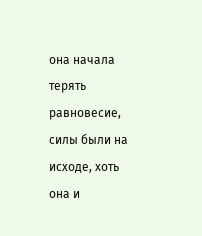она начала терять равновесие, силы были на исходе, хоть она и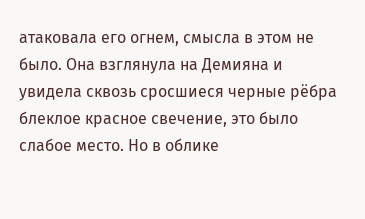атаковала его огнем, смысла в этом не было. Она взглянула на Демияна и увидела сквозь сросшиеся черные рёбра блеклое красное свечение, это было слабое место. Но в облике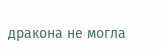дракона не могла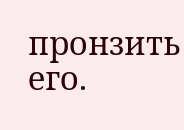пронзить его.